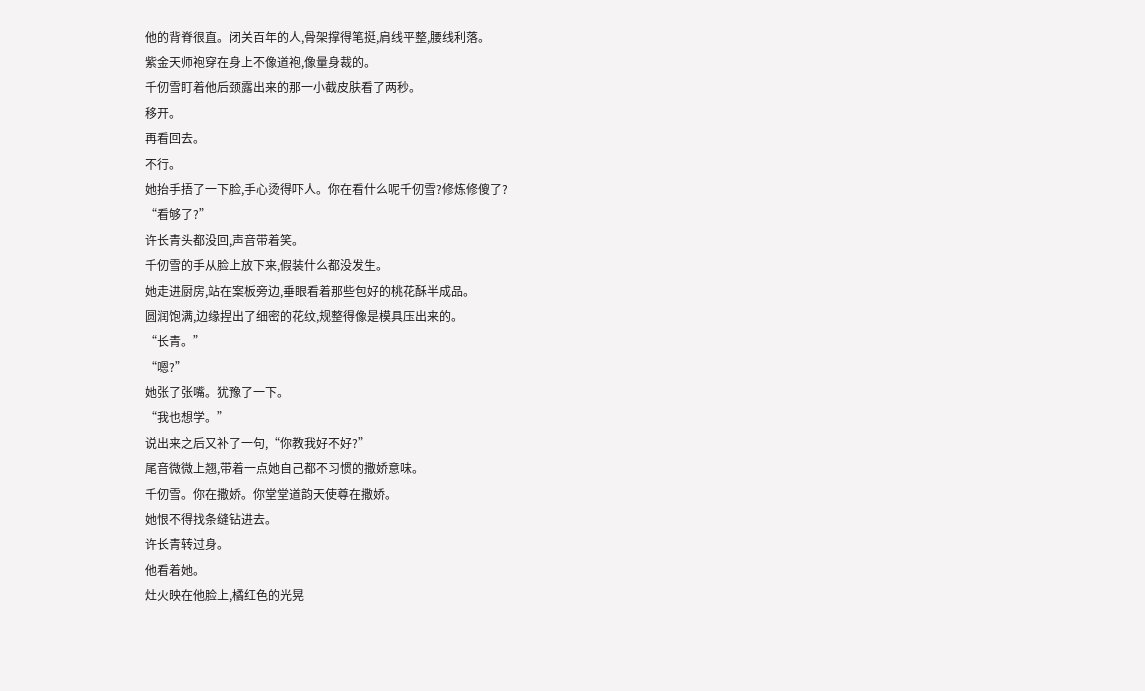他的背脊很直。闭关百年的人,骨架撑得笔挺,肩线平整,腰线利落。
紫金天师袍穿在身上不像道袍,像量身裁的。
千仞雪盯着他后颈露出来的那一小截皮肤看了两秒。
移开。
再看回去。
不行。
她抬手捂了一下脸,手心烫得吓人。你在看什么呢千仞雪?修炼修傻了?
“看够了?”
许长青头都没回,声音带着笑。
千仞雪的手从脸上放下来,假装什么都没发生。
她走进厨房,站在案板旁边,垂眼看着那些包好的桃花酥半成品。
圆润饱满,边缘捏出了细密的花纹,规整得像是模具压出来的。
“长青。”
“嗯?”
她张了张嘴。犹豫了一下。
“我也想学。”
说出来之后又补了一句,“你教我好不好?”
尾音微微上翘,带着一点她自己都不习惯的撒娇意味。
千仞雪。你在撒娇。你堂堂道韵天使尊在撒娇。
她恨不得找条缝钻进去。
许长青转过身。
他看着她。
灶火映在他脸上,橘红色的光晃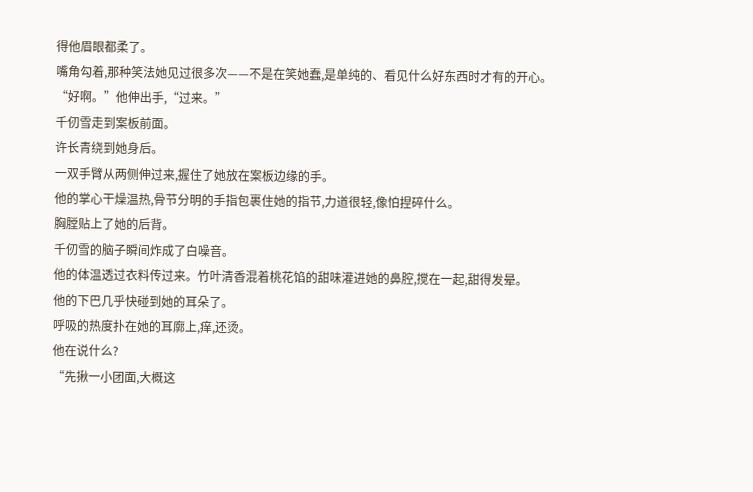得他眉眼都柔了。
嘴角勾着,那种笑法她见过很多次——不是在笑她蠢,是单纯的、看见什么好东西时才有的开心。
“好啊。”他伸出手,“过来。”
千仞雪走到案板前面。
许长青绕到她身后。
一双手臂从两侧伸过来,握住了她放在案板边缘的手。
他的掌心干燥温热,骨节分明的手指包裹住她的指节,力道很轻,像怕捏碎什么。
胸膛贴上了她的后背。
千仞雪的脑子瞬间炸成了白噪音。
他的体温透过衣料传过来。竹叶清香混着桃花馅的甜味灌进她的鼻腔,搅在一起,甜得发晕。
他的下巴几乎快碰到她的耳朵了。
呼吸的热度扑在她的耳廓上,痒,还烫。
他在说什么?
“先揪一小团面,大概这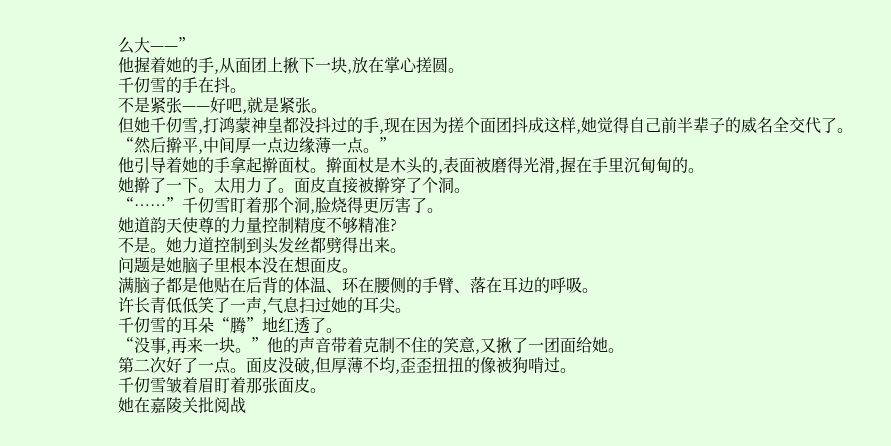么大——”
他握着她的手,从面团上揪下一块,放在掌心搓圆。
千仞雪的手在抖。
不是紧张——好吧,就是紧张。
但她千仞雪,打鸿蒙神皇都没抖过的手,现在因为搓个面团抖成这样,她觉得自己前半辈子的威名全交代了。
“然后擀平,中间厚一点边缘薄一点。”
他引导着她的手拿起擀面杖。擀面杖是木头的,表面被磨得光滑,握在手里沉甸甸的。
她擀了一下。太用力了。面皮直接被擀穿了个洞。
“……”千仞雪盯着那个洞,脸烧得更厉害了。
她道韵天使尊的力量控制精度不够精准?
不是。她力道控制到头发丝都劈得出来。
问题是她脑子里根本没在想面皮。
满脑子都是他贴在后背的体温、环在腰侧的手臂、落在耳边的呼吸。
许长青低低笑了一声,气息扫过她的耳尖。
千仞雪的耳朵“腾”地红透了。
“没事,再来一块。”他的声音带着克制不住的笑意,又揪了一团面给她。
第二次好了一点。面皮没破,但厚薄不均,歪歪扭扭的像被狗啃过。
千仞雪皱着眉盯着那张面皮。
她在嘉陵关批阅战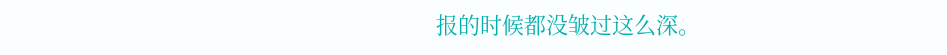报的时候都没皱过这么深。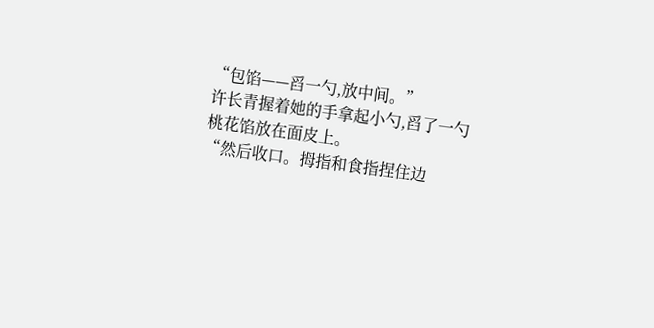“包馅——舀一勺,放中间。”
许长青握着她的手拿起小勺,舀了一勺桃花馅放在面皮上。
“然后收口。拇指和食指捏住边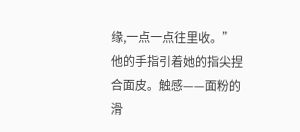缘,一点一点往里收。”
他的手指引着她的指尖捏合面皮。触感——面粉的滑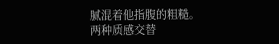腻混着他指腹的粗糙。
两种质感交替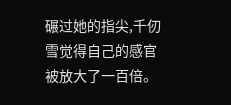碾过她的指尖,千仞雪觉得自己的感官被放大了一百倍。